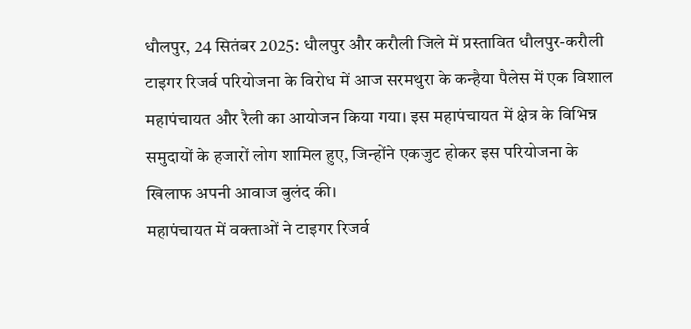धौलपुर, 24 सितंबर 2025: धौलपुर और करौली जिले में प्रस्तावित धौलपुर-करौली टाइगर रिजर्व परियोजना के विरोध में आज सरमथुरा के कन्हैया पैलेस में एक विशाल महापंचायत और रैली का आयोजन किया गया। इस महापंचायत में क्षेत्र के विभिन्न समुदायों के हजारों लोग शामिल हुए, जिन्होंने एकजुट होकर इस परियोजना के खिलाफ अपनी आवाज बुलंद की।
महापंचायत में वक्ताओं ने टाइगर रिजर्व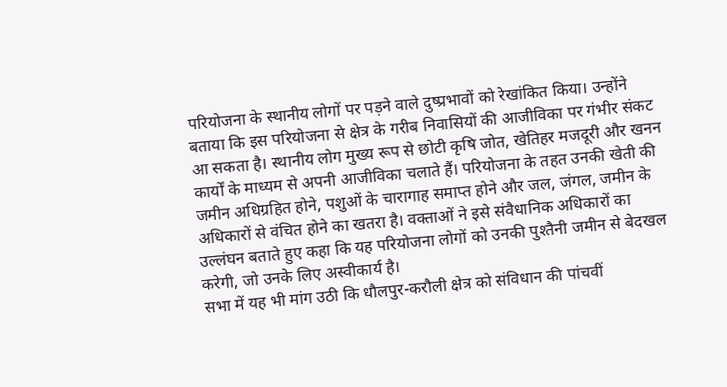परियोजना के स्थानीय लोगों पर पड़ने वाले दुष्प्रभावों को रेखांकित किया। उन्होंने बताया कि इस परियोजना से क्षेत्र के गरीब निवासियों की आजीविका पर गंभीर संकट आ सकता है। स्थानीय लोग मुख्य रूप से छोटी कृषि जोत, खेतिहर मजदूरी और खनन कार्यों के माध्यम से अपनी आजीविका चलाते हैं। परियोजना के तहत उनकी खेती की जमीन अधिग्रहित होने, पशुओं के चारागाह समाप्त होने और जल, जंगल, जमीन के अधिकारों से वंचित होने का खतरा है। वक्ताओं ने इसे संवैधानिक अधिकारों का उल्लंघन बताते हुए कहा कि यह परियोजना लोगों को उनकी पुश्तैनी जमीन से बेदखल करेगी, जो उनके लिए अस्वीकार्य है।
सभा में यह भी मांग उठी कि धौलपुर-करौली क्षेत्र को संविधान की पांचवीं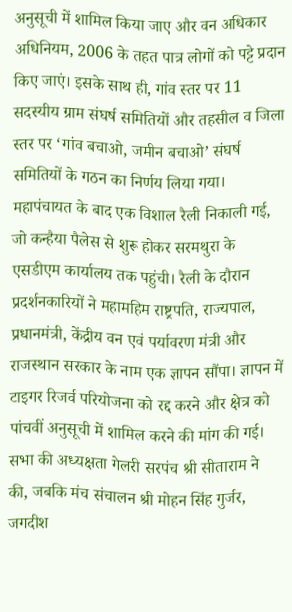अनुसूची में शामिल किया जाए और वन अधिकार अधिनियम, 2006 के तहत पात्र लोगों को पट्टे प्रदान किए जाएं। इसके साथ ही, गांव स्तर पर 11 सदस्यीय ग्राम संघर्ष समितियों और तहसील व जिला स्तर पर ‘गांव बचाओ, जमीन बचाओ’ संघर्ष समितियों के गठन का निर्णय लिया गया।
महापंचायत के बाद एक विशाल रैली निकाली गई, जो कन्हैया पैलेस से शुरू होकर सरमथुरा के एसडीएम कार्यालय तक पहुंची। रैली के दौरान प्रदर्शनकारियों ने महामहिम राष्ट्रपति, राज्यपाल, प्रधानमंत्री, केंद्रीय वन एवं पर्यावरण मंत्री और राजस्थान सरकार के नाम एक ज्ञापन सौंपा। ज्ञापन में टाइगर रिजर्व परियोजना को रद्द करने और क्षेत्र को पांचवीं अनुसूची में शामिल करने की मांग की गई।
सभा की अध्यक्षता गेलरी सरपंच श्री सीताराम ने की, जबकि मंच संचालन श्री मोहन सिंह गुर्जर, जगदीश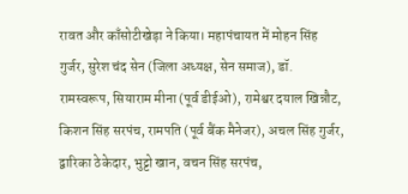रावत और काँसोटीखेड़ा ने किया। महापंचायत में मोहन सिंह गुर्जर, सुरेश चंद सेन (जिला अध्यक्ष, सेन समाज), डॉ. रामस्वरूप, सियाराम मीना (पूर्व डीईओ), रामेश्वर दयाल खिन्नौट, किशन सिंह सरपंच, रामपति (पूर्व बैंक मैनेजर), अचल सिंह गुर्जर, द्वारिका ठेकेदार, भुट्टो खान, वचन सिंह सरपंच,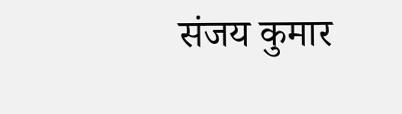संजय कुमार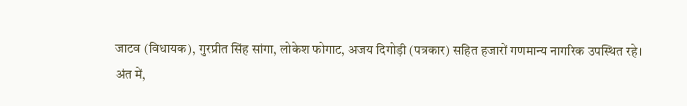जाटव (विधायक), गुरप्रीत सिंह सांगा, लोकेश फोगाट, अजय दिगोड़ी (पत्रकार) सहित हजारों गणमान्य नागरिक उपस्थित रहे।
अंत में,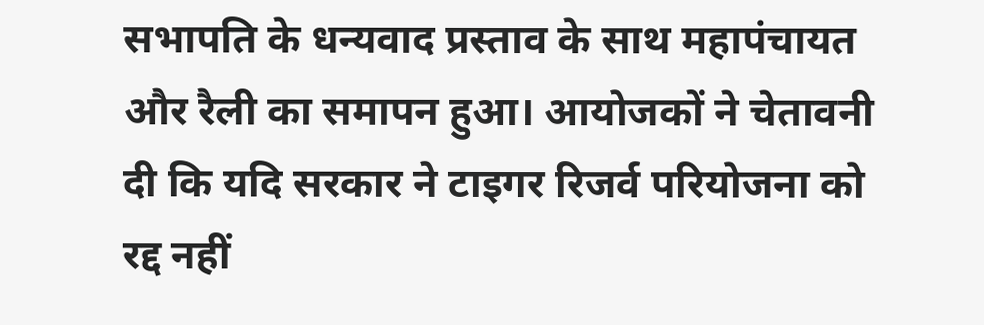सभापति के धन्यवाद प्रस्ताव के साथ महापंचायत और रैली का समापन हुआ। आयोजकों ने चेतावनी दी कि यदि सरकार ने टाइगर रिजर्व परियोजना को रद्द नहीं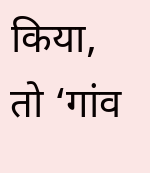किया, तो ‘गांव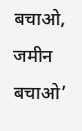बचाओ, जमीन बचाओ’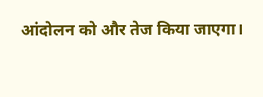आंदोलन को और तेज किया जाएगा।